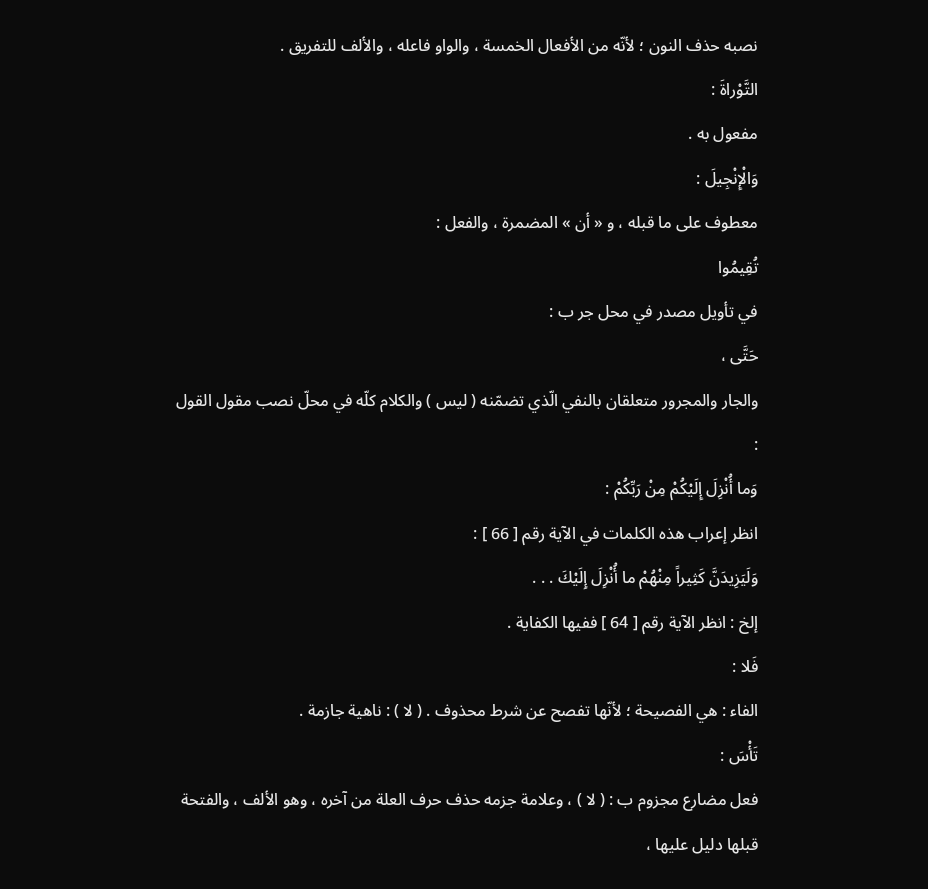نصبه حذف النون ؛ لأنّه من الأفعال الخمسة ، والواو فاعله ، والألف للتفريق .
التَّوْراةَ :
مفعول به .
وَالْإِنْجِيلَ :
معطوف على ما قبله ، و « أن » المضمرة ، والفعل :
تُقِيمُوا
في تأويل مصدر في محل جر ب :
حَتَّى ،
والجار والمجرور متعلقان بالنفي الّذي تضمّنه ( ليس ) والكلام كلّه في محلّ نصب مقول القول :
وَما أُنْزِلَ إِلَيْكُمْ مِنْ رَبِّكُمْ :
انظر إعراب هذه الكلمات في الآية رقم [ 66 ] :
وَلَيَزِيدَنَّ كَثِيراً مِنْهُمْ ما أُنْزِلَ إِلَيْكَ . . .
إلخ : انظر الآية رقم [ 64 ] ففيها الكفاية .
فَلا :
الفاء : هي الفصيحة ؛ لأنّها تفصح عن شرط محذوف . ( لا ) : ناهية جازمة .
تَأْسَ :
فعل مضارع مجزوم ب : ( لا ) ، وعلامة جزمه حذف حرف العلة من آخره ، وهو الألف ، والفتحة قبلها دليل عليها ،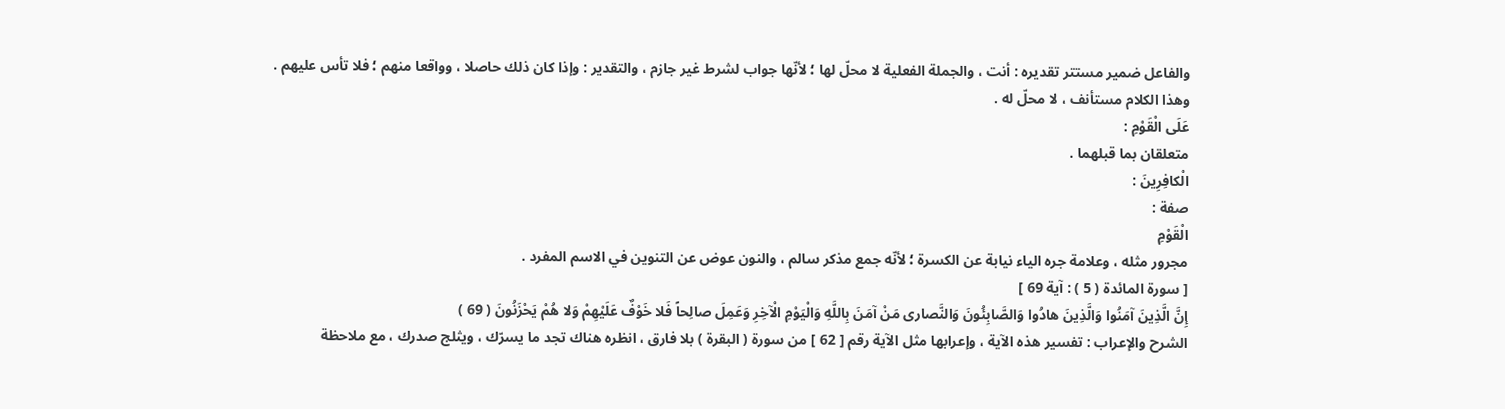والفاعل ضمير مستتر تقديره : أنت ، والجملة الفعلية لا محلّ لها ؛ لأنّها جواب لشرط غير جازم ، والتقدير : وإذا كان ذلك حاصلا ، وواقعا منهم ؛ فلا تأس عليهم .
وهذا الكلام مستأنف ، لا محلّ له .
عَلَى الْقَوْمِ :
متعلقان بما قبلهما .
الْكافِرِينَ :
صفة :
الْقَوْمِ
مجرور مثله ، وعلامة جره الياء نيابة عن الكسرة ؛ لأنّه جمع مذكر سالم ، والنون عوض عن التنوين في الاسم المفرد .
[ سورة المائدة ( 5 ) : آية 69 ]
إِنَّ الَّذِينَ آمَنُوا وَالَّذِينَ هادُوا وَالصَّابِئُونَ وَالنَّصارى مَنْ آمَنَ بِاللَّهِ وَالْيَوْمِ الْآخِرِ وَعَمِلَ صالِحاً فَلا خَوْفٌ عَلَيْهِمْ وَلا هُمْ يَحْزَنُونَ ( 69 )
الشرح والإعراب : تفسير هذه الآية ، وإعرابها مثل الآية رقم [ 62 ] من سورة ( البقرة ) بلا فارق ، انظره هناك تجد ما يسرّك ، ويثلج صدرك ، مع ملاحظة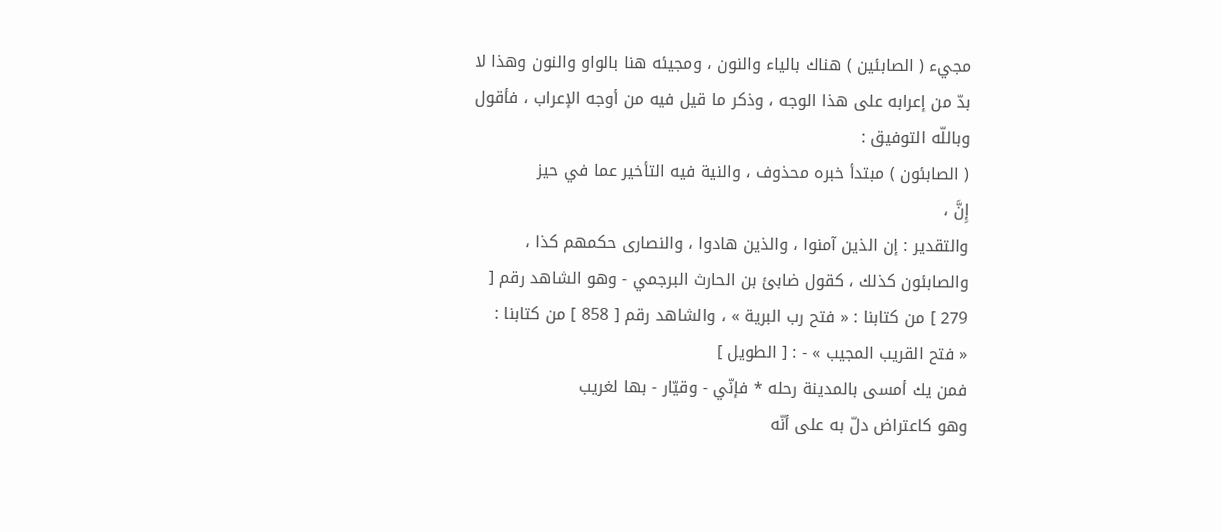مجيء ( الصابئين ) هناك بالياء والنون ، ومجيئه هنا بالواو والنون وهذا لا بدّ من إعرابه على هذا الوجه ، وذكر ما قيل فيه من أوجه الإعراب ، فأقول وباللّه التوفيق :
( الصابئون ) مبتدأ خبره محذوف ، والنية فيه التأخير عما في حيز
إِنَّ ،
والتقدير : إن الذين آمنوا ، والذين هادوا ، والنصارى حكمهم كذا ، والصابئون كذلك ، كقول ضابئ بن الحارث البرجمي - وهو الشاهد رقم [ 279 ] من كتابنا : « فتح رب البرية » ، والشاهد رقم [ 858 ] من كتابنا :
« فتح القريب المجيب » - : [ الطويل ]
فمن يك أمسى بالمدينة رحله * فإنّي - وقيّار - بها لغريب
وهو كاعتراض دلّ به على أنّه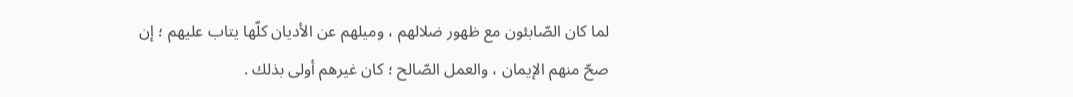لما كان الصّابئون مع ظهور ضلالهم ، وميلهم عن الأديان كلّها يتاب عليهم ؛ إن صحّ منهم الإيمان ، والعمل الصّالح ؛ كان غيرهم أولى بذلك .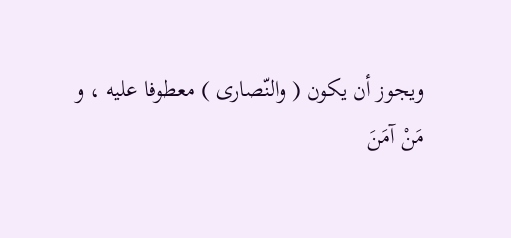ويجوز أن يكون ( والنّصارى ) معطوفا عليه ، و
مَنْ آمَنَ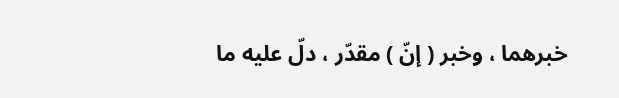خبرهما ، وخبر ( إنّ ) مقدّر ، دلّ عليه ما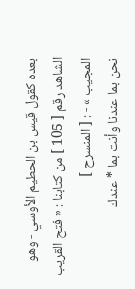بعده كقول قيس بن الحطيم الأوسي - وهو الشاهد رقم [ 105 ] من كتابنا : « فتح القريب المجيب » - : [ المنسرح ]
نحن بما عندنا وأنت بما * عندك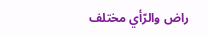راض والرّأي مختلف